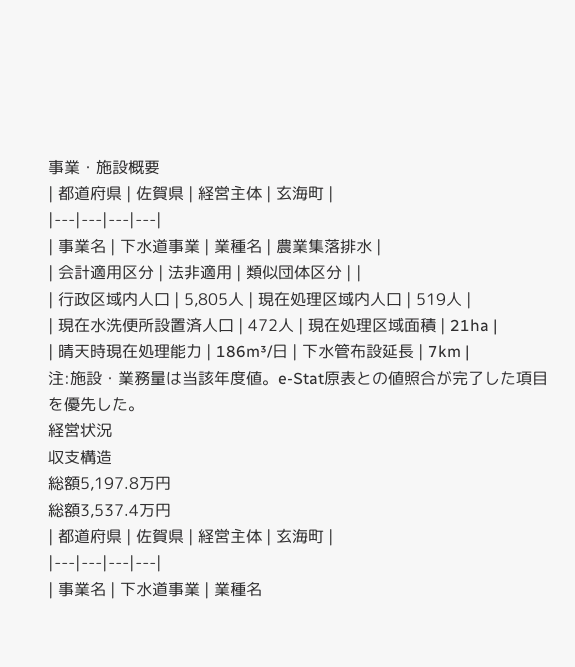事業・施設概要
| 都道府県 | 佐賀県 | 経営主体 | 玄海町 |
|---|---|---|---|
| 事業名 | 下水道事業 | 業種名 | 農業集落排水 |
| 会計適用区分 | 法非適用 | 類似団体区分 | |
| 行政区域内人口 | 5,805人 | 現在処理区域内人口 | 519人 |
| 現在水洗便所設置済人口 | 472人 | 現在処理区域面積 | 21ha |
| 晴天時現在処理能力 | 186m³/日 | 下水管布設延長 | 7km |
注:施設・業務量は当該年度値。e-Stat原表との値照合が完了した項目を優先した。
経営状況
収支構造
総額5,197.8万円
総額3,537.4万円
| 都道府県 | 佐賀県 | 経営主体 | 玄海町 |
|---|---|---|---|
| 事業名 | 下水道事業 | 業種名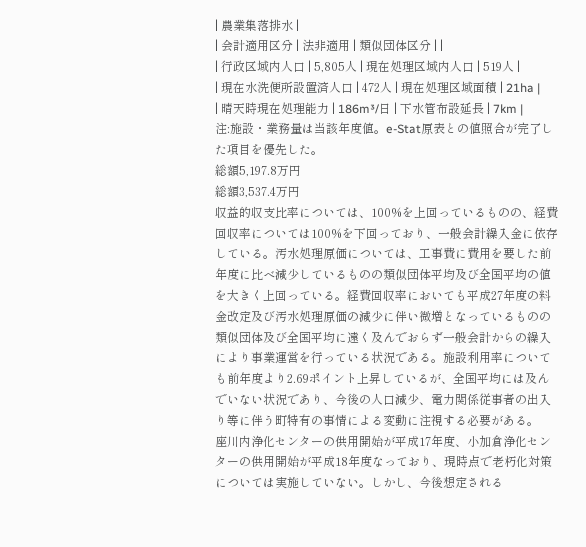| 農業集落排水 |
| 会計適用区分 | 法非適用 | 類似団体区分 | |
| 行政区域内人口 | 5,805人 | 現在処理区域内人口 | 519人 |
| 現在水洗便所設置済人口 | 472人 | 現在処理区域面積 | 21ha |
| 晴天時現在処理能力 | 186m³/日 | 下水管布設延長 | 7km |
注:施設・業務量は当該年度値。e-Stat原表との値照合が完了した項目を優先した。
総額5,197.8万円
総額3,537.4万円
収益的収支比率については、100%を上回っているものの、経費回収率については100%を下回っており、一般会計繰入金に依存している。汚水処理原価については、工事費に費用を要した前年度に比べ減少しているものの類似団体平均及び全国平均の値を大きく上回っている。経費回収率においても平成27年度の料金改定及び汚水処理原価の減少に伴い微増となっているものの類似団体及び全国平均に遠く及んでおらず一般会計からの繰入により事業運営を行っている状況である。施設利用率についても前年度より2.69ポイント上昇しているが、全国平均には及んでいない状況であり、今後の人口減少、電力関係従事者の出入り等に伴う町特有の事情による変動に注視する必要がある。
座川内浄化センターの供用開始が平成17年度、小加倉浄化センターの供用開始が平成18年度なっており、現時点で老朽化対策については実施していない。しかし、今後想定される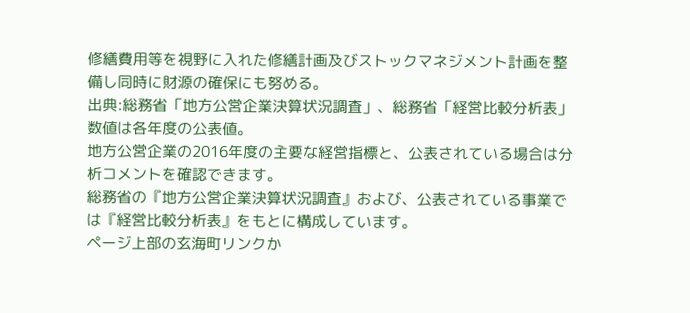修繕費用等を視野に入れた修繕計画及びストックマネジメント計画を整備し同時に財源の確保にも努める。
出典:総務省「地方公営企業決算状況調査」、総務省「経営比較分析表」数値は各年度の公表値。
地方公営企業の2016年度の主要な経営指標と、公表されている場合は分析コメントを確認できます。
総務省の『地方公営企業決算状況調査』および、公表されている事業では『経営比較分析表』をもとに構成しています。
ページ上部の玄海町リンクか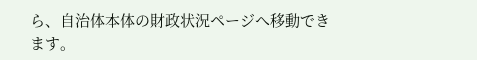ら、自治体本体の財政状況ページへ移動できます。